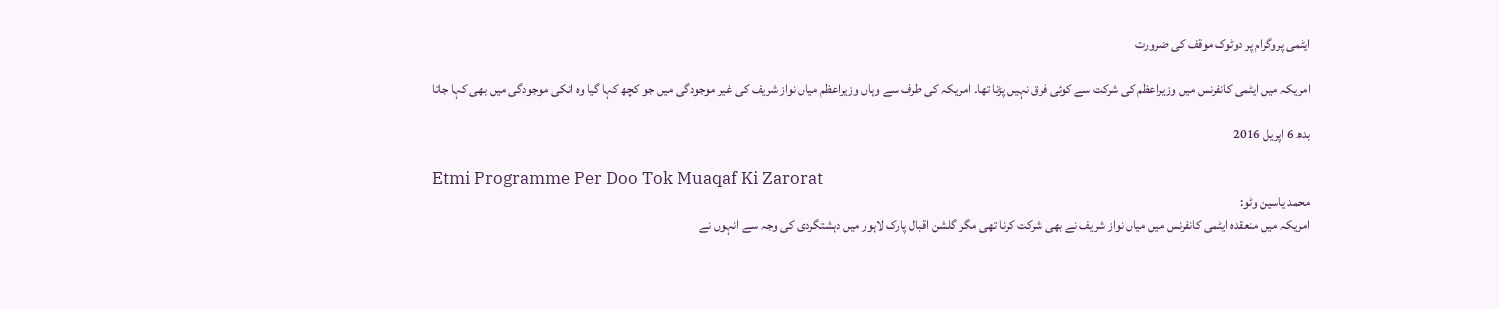ایٹمی پروگرام پر دوٹوک موقف کی ضرورت

امریکہ میں ایٹمی کانفرنس میں وزیراعظم کی شرکت سے کوئی فرق نہیں پڑنا تھا۔ امریکہ کی طرف سے وہاں وزیراعظم میاں نواز شریف کی غیر موجودگی میں جو کچھ کہا گیا وہ انکی موجودگی میں بھی کہا جاتا

بدھ 6 اپریل 2016

Etmi Programme Per Doo Tok Muaqaf Ki Zarorat
محمد یاسین وٹو:
امریکہ میں منعقدہ ایٹمی کانفرنس میں میاں نواز شریف نے بھی شرکت کرنا تھی مگر گلشن اقبال پارک لاہور میں دہشتگردی کی وجہ سے انہوں نے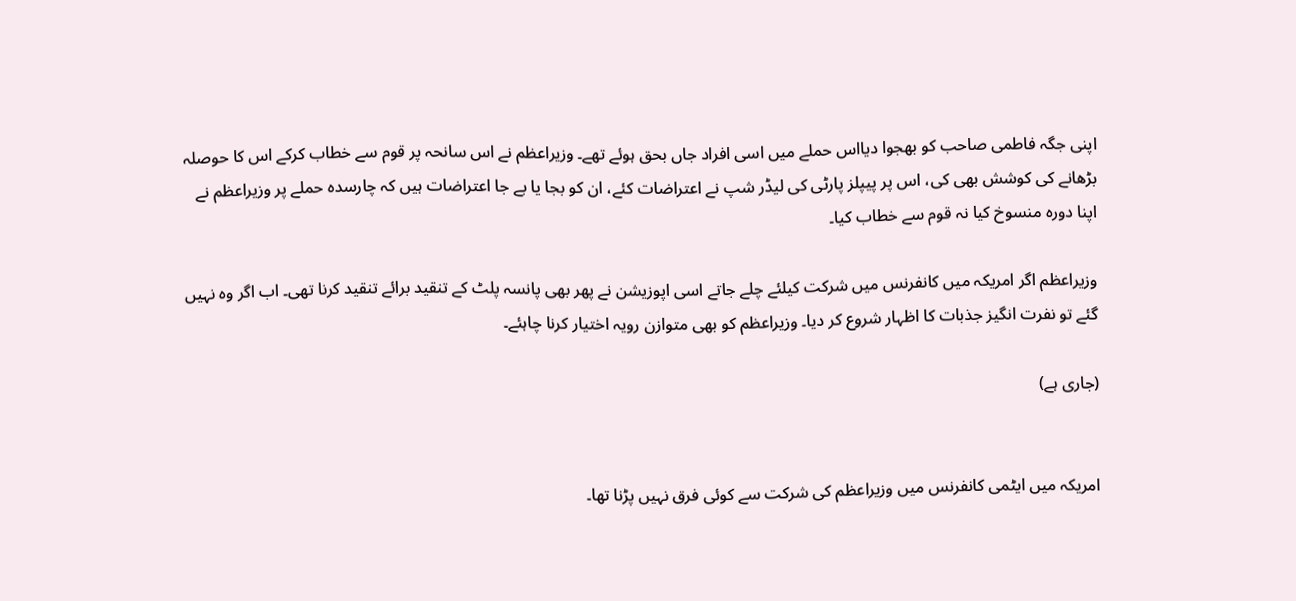اپنی جگہ فاطمی صاحب کو بھجوا دیااس حملے میں اسی افراد جاں بحق ہوئے تھے۔ وزیراعظم نے اس سانحہ پر قوم سے خطاب کرکے اس کا حوصلہ بڑھانے کی کوشش بھی کی، اس پر پیپلز پارٹی کی لیڈر شپ نے اعتراضات کئے، ان کو بجا یا بے جا اعتراضات ہیں کہ چارسدہ حملے پر وزیراعظم نے اپنا دورہ منسوخ کیا نہ قوم سے خطاب کیا۔

وزیراعظم اگر امریکہ میں کانفرنس میں شرکت کیلئے چلے جاتے اسی اپوزیشن نے پھر بھی پانسہ پلٹ کے تنقید برائے تنقید کرنا تھی۔ اب اگر وہ نہیں گئے تو نفرت انگیز جذبات کا اظہار شروع کر دیا۔ وزیراعظم کو بھی متوازن رویہ اختیار کرنا چاہئے۔

(جاری ہے)


امریکہ میں ایٹمی کانفرنس میں وزیراعظم کی شرکت سے کوئی فرق نہیں پڑنا تھا۔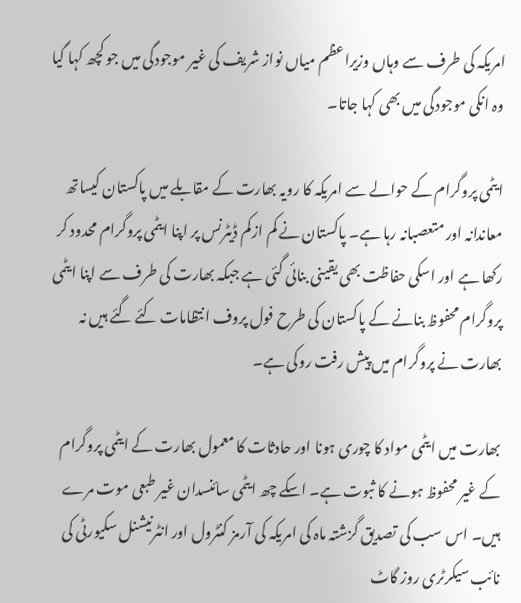امریکہ کی طرف سے وہاں وزیراعظم میاں نواز شریف کی غیر موجودگی میں جو کچھ کہا گیا وہ انکی موجودگی میں بھی کہا جاتا۔

ایٹمی پروگرام کے حوالے سے امریکہ کا رویہ بھارت کے مقابلے میں پاکستان کیساتھ معاندانہ اور متعصبانہ رہا ہے۔ پاکستان نے کم ازکم ڈیٹرنس پر اپنا ایٹمی پروگرام محدود کر رکھا ہے اور اسکی حفاظت بھی یقینی بنائی گئی ہے جبکہ بھارت کی طرف سے اپنا ایٹمی پروگرام محفوظ بنانے کے پاکستان کی طرح فول پروف انتظامات کئے گئے ہیں نہ بھارت نے پروگرام میں پیش رفت روکی ہے۔

بھارت میں ایٹمی مواد کا چوری ہونا اور حادثات کا معمول بھارت کے ایٹمی پروگرام کے غیر محفوظ ہونے کا ثبوت ہے۔ اسکے چھ ایٹمی سائنسدان غیر طبعی موت مرے ہیں۔ اس سب کی تصدیق گزشتہ ماہ کی امریکہ کی آرمز کنٹرول اور انٹرنیشنل سکیورٹی کی نائب سیکرٹری روز گاٹ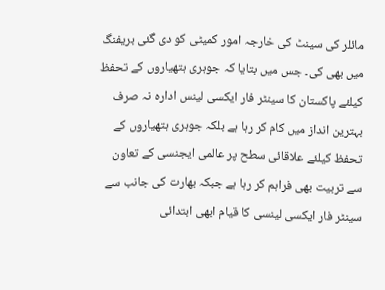مائلر کی سینٹ کی خارجہ امور کمیٹی کو دی گئی بریفنگ میں بھی کی۔ جس میں بتایا کہ جوہری ہتھیاروں کے تحفظ کیلئے پاکستان کا سینٹر فار ایکسی لینس ادارہ نہ صرف بہترین انداز میں کام کر رہا ہے بلکہ جوہری ہتھیاروں کے تحفظ کیلئے علاقائی سطح پر عالمی ایجنسی کے تعاون سے تربیت بھی فراہم کر رہا ہے جبکہ بھارت کی جانب سے سینٹر فار ایکسی لینسی کا قیام ابھی ابتدائی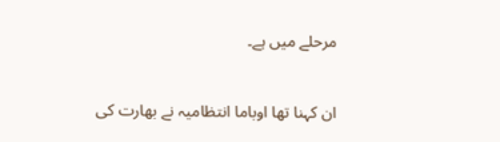مرحلے میں ہے۔


ان کہنا تھا اوباما انتظامیہ نے بھارت کی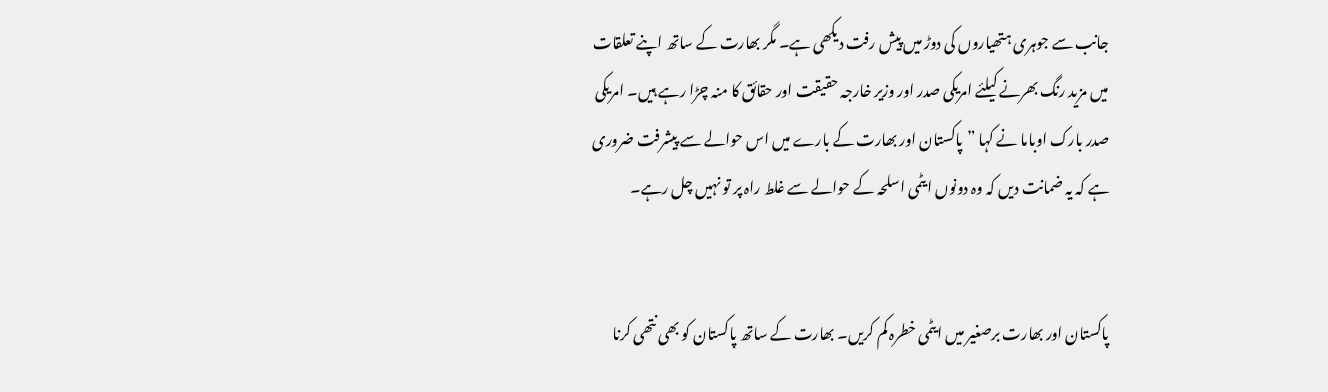جانب سے جوہری ہتھیاروں کی دوڑ میں پیش رفت دیکھی ہے۔ مگر بھارت کے ساتھ اپنے تعلقات میں مزید رنگ بھرنے کیلئے امریکی صدر اور وزیر خارجہ حقیقت اور حقائق کا منہ چڑا رہے ہیں۔ امریکی صدر بارک اوباما نے کہا ”پاکستان اور بھارت کے بارے میں اس حوالے سے پیشرفت ضروری ہے کہ یہ ضمانت دیں کہ وہ دونوں ایٹمی اسلحہ کے حوالے سے غلط راہ پر تو نہیں چل رہے۔


پاکستان اور بھارت برصغیر میں ایٹمی خطرہ کم کریں۔ بھارت کے ساتھ پاکستان کو بھی نتھی کرنا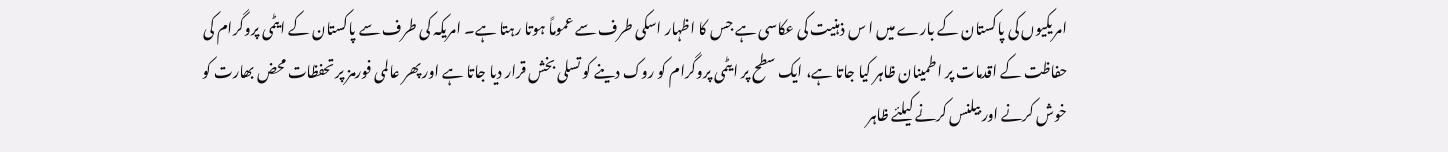امریکیوں کی پاکستان کے بارے میں ا س ذہنیت کی عکاسی ہے جس کا اظہار اسکی طرف سے عموماً ہوتا رہتا ہے۔ امریکہ کی طرف سے پاکستان کے ایٹمی پروگرام کی حفاظت کے اقدمات پر اطمینان ظاہر کیا جاتا ہے، ایک سطح پر ایٹمی پروگرام کو روک دینے کو تسلی بخش قرار دیا جاتا ہے اور پھر عالمی فورمز پر تحفظات محض بھارت کو خوش کرنے اور بیلنس کرنے کیلئے ظاہر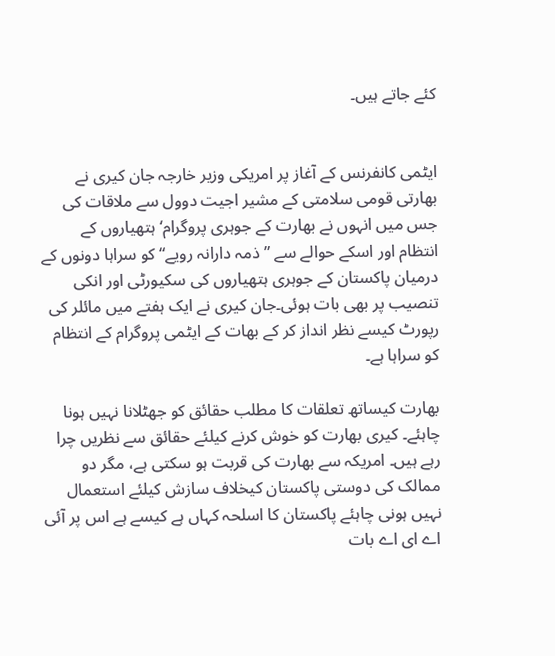کئے جاتے ہیں۔


ایٹمی کانفرنس کے آغاز پر امریکی وزیر خارجہ جان کیری نے بھارتی قومی سلامتی کے مشیر اجیت دوول سے ملاقات کی جس میں انہوں نے بھارت کے جوہری پروگرام‘ ہتھیاروں کے انتظام اور اسکے حوالے سے ”ذمہ دارانہ رویے“ کو سراہا دونوں کے درمیان پاکستان کے جوہری ہتھیاروں کی سکیورٹی اور انکی تنصیب پر بھی بات ہوئی۔جان کیری نے ایک ہفتے میں مائلر کی رپورٹ کیسے نظر انداز کر کے بھات کے ایٹمی پروگرام کے انتظام کو سراہا ہے۔

بھارت کیساتھ تعلقات کا مطلب حقائق کو جھٹلانا نہیں ہونا چاہئے۔ کیری بھارت کو خوش کرنے کیلئے حقائق سے نظریں چرا رہے ہیں۔ امریکہ سے بھارت کی قربت ہو سکتی ہے، مگر دو ممالک کی دوستی پاکستان کیخلاف سازش کیلئے استعمال نہیں ہونی چاہئے پاکستان کا اسلحہ کہاں ہے کیسے ہے اس پر آئی اے ای اے بات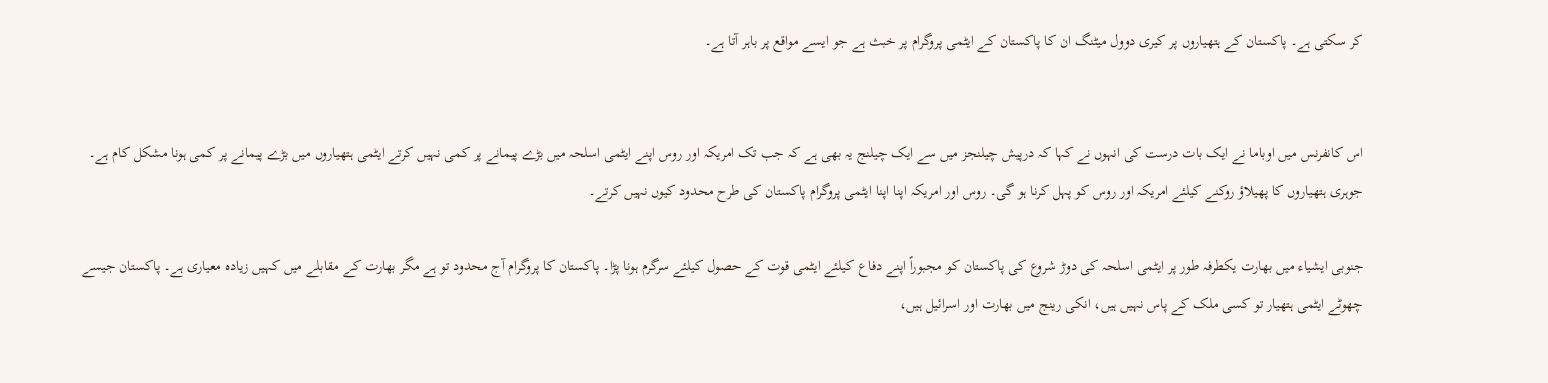کر سکتی ہے۔ پاکستان کے ہتھیاروں پر کیری دوول میٹنگ ان کا پاکستان کے ایٹمی پروگرام پر خبث ہے جو ایسے مواقع پر باہر آتا ہے۔


اس کانفرنس میں اوباما نے ایک بات درست کی انہوں نے کہا کہ درپیش چیلنجز میں سے ایک چیلنج یہ بھی ہے کہ جب تک امریکہ اور روس اپنے ایٹمی اسلحہ میں بڑے پیمانے پر کمی نہیں کرتے ایٹمی ہتھیاروں میں بڑے پیمانے پر کمی ہونا مشکل کام ہے۔ جوہری ہتھیاروں کا پھیلاؤ روکنے کیلئے امریکہ اور روس کو پہل کرنا ہو گی۔ روس اور امریکہ اپنا اپنا ایٹمی پروگرام پاکستان کی طرح محدود کیوں نہیں کرتے۔

جنوبی ایشیاء میں بھارت یکطرفہ طور پر ایٹمی اسلحہ کی دوڑ شروع کی پاکستان کو مجبوراً اپنے دفاع کیلئے ایٹمی قوت کے حصول کیلئے سرگرم ہونا پڑا۔ پاکستان کا پروگرام آج محدود تو ہے مگر بھارت کے مقابلے میں کہیں زیادہ معیاری ہے۔ پاکستان جیسے چھوٹے ایٹمی ہتھیار تو کسی ملک کے پاس نہیں ہیں، انکی رینج میں بھارت اور اسرائیل ہیں،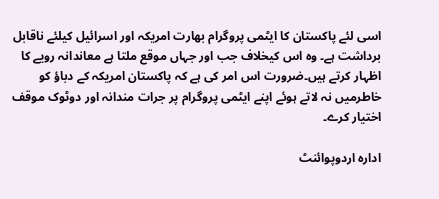اسی لئے پاکستان کا ایٹمی پروگرام بھارت امریکہ اور اسرائیل کیلئے ناقابل برداشت ہے۔ وہ اس کیخلاف جب اور جہاں موقع ملتا ہے معاندانہ رویے کا اظہار کرتے ہیں۔ضرورت اس امر کی ہے کہ پاکستان امریکہ کے دباؤ کو خاطرمیں نہ لاتے ہوئے اپنے ایٹمی پروگرام پر جرات مندانہ اور دوٹوک موقف اختیار کرے۔

ادارہ اردوپوائنٹ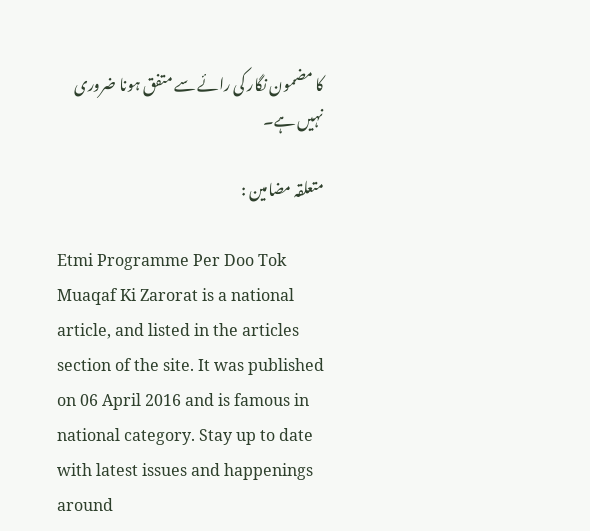کا مضمون نگار کی رائے سے متفق ہونا ضروری نہیں ہے۔

متعلقہ مضامین :

Etmi Programme Per Doo Tok Muaqaf Ki Zarorat is a national article, and listed in the articles section of the site. It was published on 06 April 2016 and is famous in national category. Stay up to date with latest issues and happenings around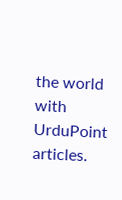the world with UrduPoint articles.